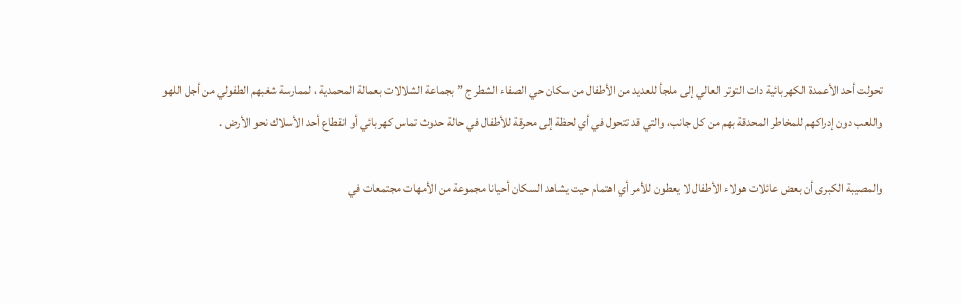تحولت أحد الأعمدة الكهربائية دات التوتر العالي إلى ملجأ للعديد من الأطفال من سكان حي الصفاء الشطر ج ” بجماعة الشلالات بعمالة المحمدية ، لممارسة شغبهم الطفولي من أجل اللهو واللعب دون إدراكهم للمخاطر المحدقة بهم من كل جانب، والتي قد تتحول في أي لحظة إلى محرقة للأطفال في حالة حدوث تماس كهربائي أو انقطاع أحد الأسلاك نحو الأرض .

والمصيبة الكبرى أن بعض عائلات هولاء الأطفال لا يعطون للأمر أي اهتمام حيت يشاهد السكان أحيانا مجموعة من الأمهات مجتمعات في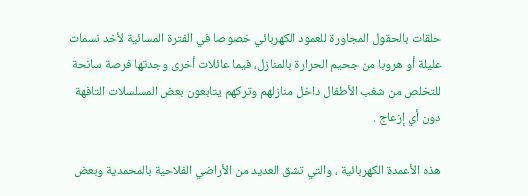حلقات بالحقول المجاورة للعمود الكهربائي خصوصا في الفترة المسائية لأخد نسمات عليلة أو هروبا من جحيم الحرارة بالمنازل، فيما عائلات أخرى وجدتها فرصة سانحة للتخلص من شغب الأطفال داخل منازلهم وتركهم يتابعون بعض المسلسلات التافهة دون أي إزعاج .

هذه الأعمدة الكهربائية ، والتي تشق العديد من الأراضي الفلاحية بالمحمدية وبعض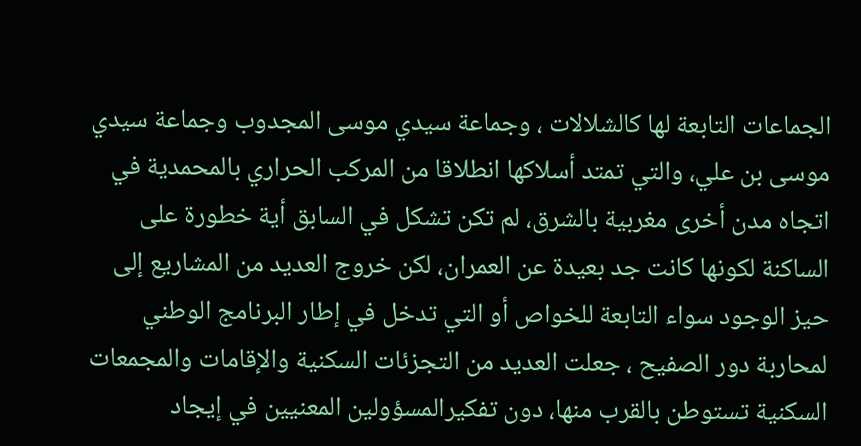الجماعات التابعة لها كالشلالات ، وجماعة سيدي موسى المجدوب وجماعة سيدي موسى بن علي، والتي تمتد أسلاكها انطلاقا من المركب الحراري بالمحمدية في اتجاه مدن أخرى مغربية بالشرق، لم تكن تشكل في السابق أية خطورة على الساكنة لكونها كانت جد بعيدة عن العمران، لكن خروج العديد من المشاريع إلى حيز الوجود سواء التابعة للخواص أو التي تدخل في إطار البرنامج الوطني لمحاربة دور الصفيح ، جعلت العديد من التجزئات السكنية والإقامات والمجمعات السكنية تستوطن بالقرب منها، دون تفكيرالمسؤولين المعنيين في إيجاد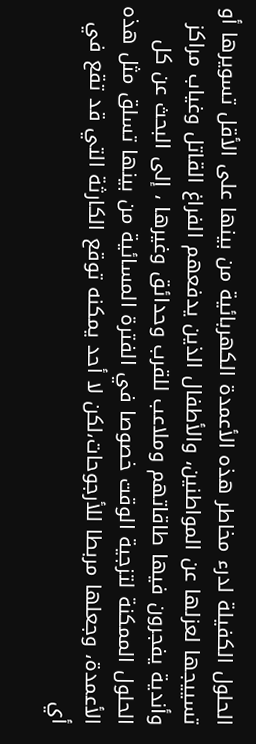الحلول الكفيلة لدرء مخاطر هذه الأعمدة الكهربائية من بينها على الأقل تسويرها أو تسييجها لعزلها عن المواطنين، والأطفال الذين يدفعهم الفراغ القاتل وغياب مراكز وأندية يفجرون فيها طاقاتهم وملاعب للقرب وحدائق وغيرها ، إلى البحث عن كل الحلول الممكنة لتزجية الوقت خصوصا في الفترة المسائية من بينها تسلق مثل هذه الأعمدة، وجعلها مربطا للأرجوحات،لكن لا أحد يمكنه توقع الكارثة التي قد تقع في أي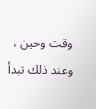وقت وحين ، وعند ذلك تبدأ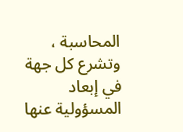المحاسبة ، وتشرع كل جهة في إبعاد المسؤولية عنها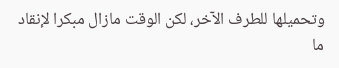وتحميلها للطرف الآخر، لكن الوقت مازال مبكرا لإنقاد ما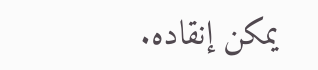يمكن إنقاده.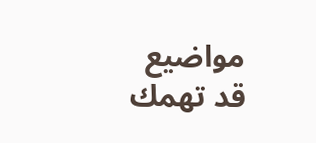مواضيع قد تهمك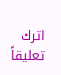اترك تعليقاً